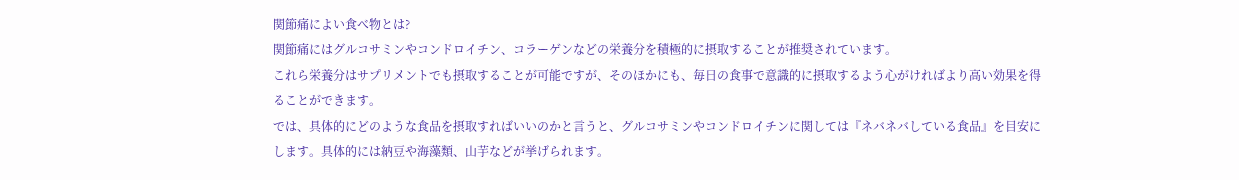関節痛によい食べ物とは?
関節痛にはグルコサミンやコンドロイチン、コラーゲンなどの栄養分を積極的に摂取することが推奨されています。
これら栄養分はサプリメントでも摂取することが可能ですが、そのほかにも、毎日の食事で意識的に摂取するよう心がければより高い効果を得ることができます。
では、具体的にどのような食品を摂取すればいいのかと言うと、グルコサミンやコンドロイチンに関しては『ネバネバしている食品』を目安にします。具体的には納豆や海藻類、山芋などが挙げられます。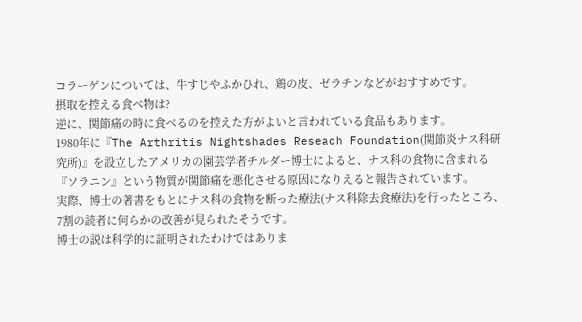コラーゲンについては、牛すじやふかひれ、鶏の皮、ゼラチンなどがおすすめです。
摂取を控える食べ物は?
逆に、関節痛の時に食べるのを控えた方がよいと言われている食品もあります。
1980年に『The Arthritis Nightshades Reseach Foundation(関節炎ナス科研究所)』を設立したアメリカの園芸学者チルダー博士によると、ナス科の食物に含まれる『ソラニン』という物質が関節痛を悪化させる原因になりえると報告されています。
実際、博士の著書をもとにナス科の食物を断った療法(ナス科除去食療法)を行ったところ、7割の読者に何らかの改善が見られたそうです。
博士の説は科学的に証明されたわけではありま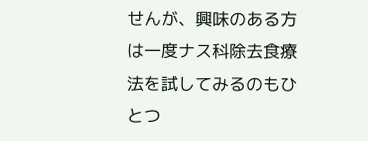せんが、興味のある方は一度ナス科除去食療法を試してみるのもひとつ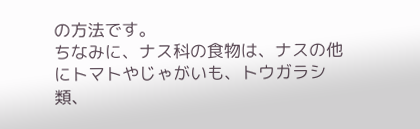の方法です。
ちなみに、ナス科の食物は、ナスの他にトマトやじゃがいも、トウガラシ類、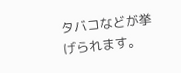タバコなどが挙げられます。